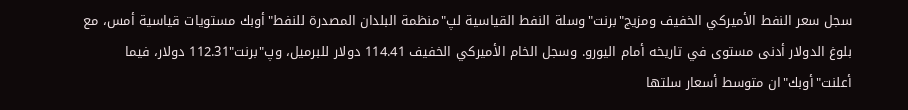سجل سعر النفط الأميركي الخفيف ومزيج"برنت"وسلة النفط القياسية لپ"منظمة البلدان المصدرة للنفط"أوبك مستويات قياسية أمس، مع بلوغ الدولار أدنى مستوى في تاريخه أمام اليورو. وسجل الخام الأميركي الخفيف 114.41 دولار للبرميل، وپ"برنت"112.31 دولار، فيما أعلنت"أوبك"ان متوسط أسعار سلتها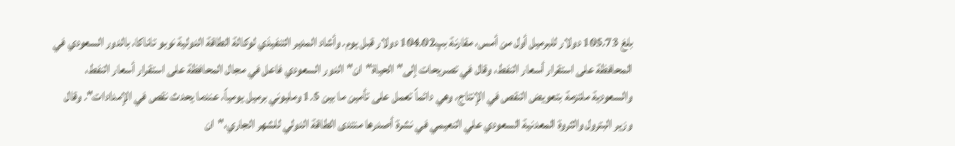بلغ 105.73 دولار للبرميل أول من أمس، مقارنة بپ104.02 دولار قبل يوم. وأشاد المدير التنفيذي لوكالة الطاقة الدولية نوبو تاناكا، بالدور السعودي في المحافظة على استقرار أسعار النفط، وقال في تصريحات إلى"الحياة"ان"الدور السعودي فاعل في مجال المحافظة على استقرار أسعار النفط، والسعودية ملتزمة بتعويض النقص في الإنتاج، وهي دائماً تعمل على تأمين ما بين 1.5 ومليوني برميل يومياً، عندما يحدث نقص في الإمدادات". وقال وزير البترول والثروة المعدنية السعودي علي النعيمي في نشرة أصدرها منتدى الطاقة الدولي للشهر الجاري،"ان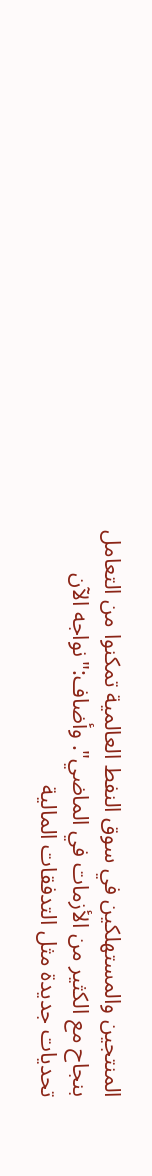المنتجين والمستهلكين في سوق النفط العالمية تمكنوا من التعامل بنجاح مع الكثير من الأزمات في الماضي". وأضاف:"نواجه الآن تحديات جديدة مثل التدفقات المالية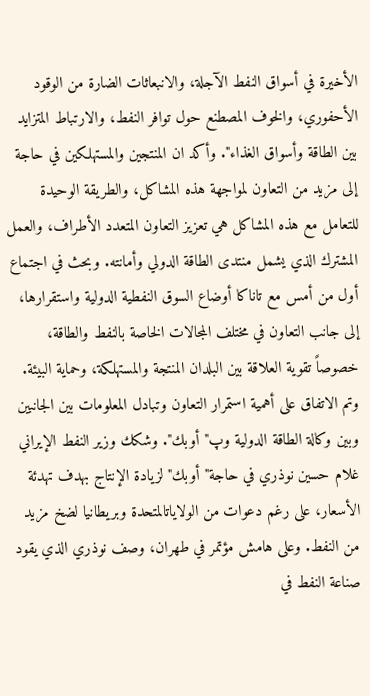الأخيرة في أسواق النفط الآجلة، والانبعاثات الضارة من الوقود الأحفوري، والخوف المصطنع حول توافر النفط، والارتباط المتزايد بين الطاقة وأسواق الغذاء". وأكد ان المنتجين والمستهلكين في حاجة إلى مزيد من التعاون لمواجهة هذه المشاكل، والطريقة الوحيدة للتعامل مع هذه المشاكل هي تعزيز التعاون المتعدد الأطراف، والعمل المشترك الذي يشمل منتدى الطاقة الدولي وأمانته. وبحث في اجتماع أول من أمس مع تاناكا أوضاع السوق النفطية الدولية واستقرارها، إلى جانب التعاون في مختلف المجالات الخاصة بالنفط والطاقة، خصوصاً تقوية العلاقة بين البلدان المنتجة والمستهلكة، وحماية البيئة. وتم الاتفاق على أهمية استمرار التعاون وتبادل المعلومات بين الجانبين وبين وكالة الطاقة الدولية وپ"أوبك". وشكك وزير النفط الإيراني غلام حسين نوذري في حاجة"أوبك"لزيادة الإنتاج بهدف تهدئة الأسعار، على رغم دعوات من الولاياتالمتحدة وبريطانيا لضخ مزيد من النفط. وعلى هامش مؤتمر في طهران، وصف نوذري الذي يقود صناعة النفط في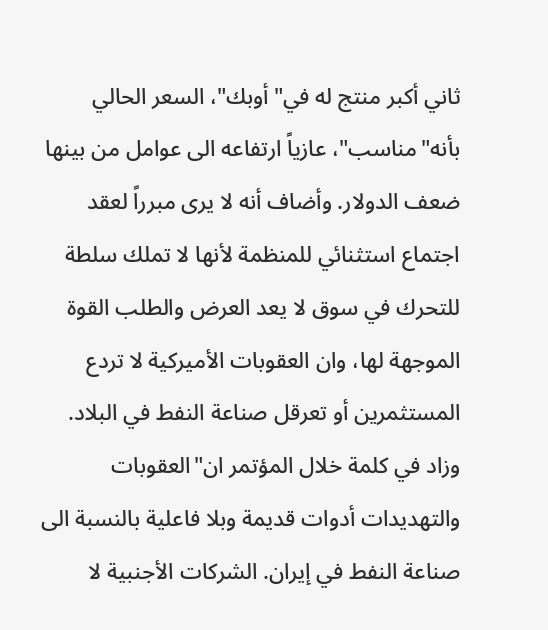ثاني أكبر منتج له في"أوبك"، السعر الحالي بأنه"مناسب"، عازياً ارتفاعه الى عوامل من بينها ضعف الدولار. وأضاف أنه لا يرى مبرراً لعقد اجتماع استثنائي للمنظمة لأنها لا تملك سلطة للتحرك في سوق لا يعد العرض والطلب القوة الموجهة لها، وان العقوبات الأميركية لا تردع المستثمرين أو تعرقل صناعة النفط في البلاد. وزاد في كلمة خلال المؤتمر ان"العقوبات والتهديدات أدوات قديمة وبلا فاعلية بالنسبة الى صناعة النفط في إيران. الشركات الأجنبية لا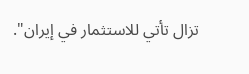تزال تأتي للاستثمار في إيران".